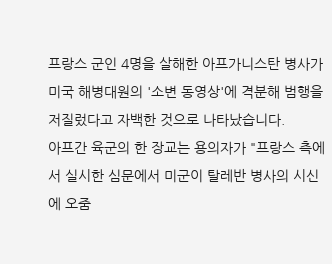프랑스 군인 4명을 살해한 아프가니스탄 병사가 미국 해병대원의 '소변 동영상'에 격분해 범행을 저질렀다고 자백한 것으로 나타났습니다.
아프간 육군의 한 장교는 용의자가 "프랑스 측에서 실시한 심문에서 미군이 탈레반 병사의 시신에 오줌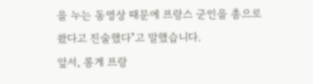을 누는 동영상 때문에 프랑스 군인을 총으로 쐈다고 진술했다"고 말했습니다.
앞서, 롱게 프랑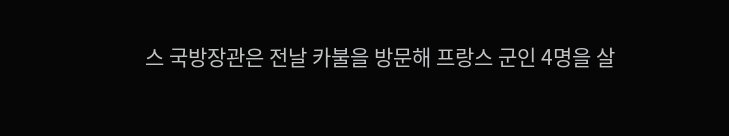스 국방장관은 전날 카불을 방문해 프랑스 군인 4명을 살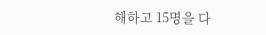해하고 15명을 다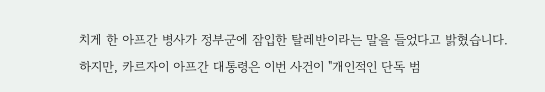치게 한 아프간 병사가 정부군에 잠입한 탈레반이라는 말을 들었다고 밝혔습니다.
하지만, 카르자이 아프간 대통령은 이번 사건이 "개인적인 단독 범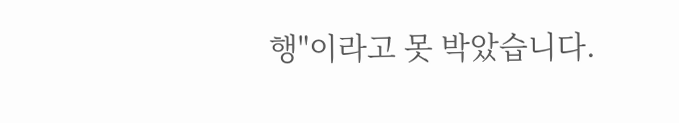행"이라고 못 박았습니다.